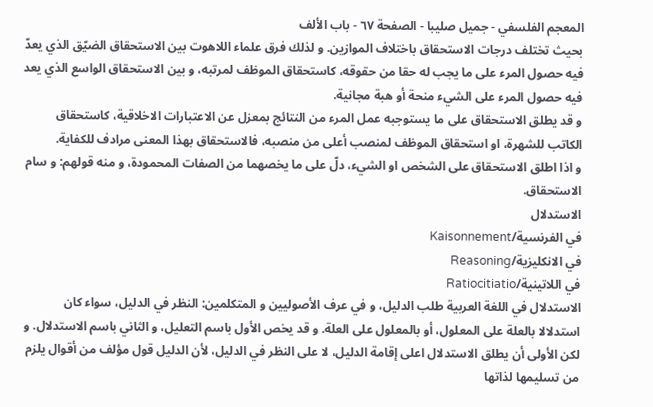المعجم الفلسفي - جميل صليبا - الصفحة ٦٧ - باب الألف
بحيث تختلف درجات الاستحقاق باختلاف الموازين. و لذلك فرق علماء اللاهوت بين الاستحقاق الضيّق الذي يعدّ فيه حصول المرء على ما يجب له حقا من حقوقه، كاستحقاق الموظف لمرتبه، و بين الاستحقاق الواسع الذي يعد فيه حصول المرء على الشيء منحة أو هبة مجانية.
و قد يطلق الاستحقاق على ما يستوجبه عمل المرء من النتائج بمعزل عن الاعتبارات الاخلاقية، كاستحقاق الكاتب للشهرة، او استحقاق الموظف لمنصب أعلى من منصبه، فالاستحقاق بهذا المعنى مرادف للكفاية.
و اذا اطلق الاستحقاق على الشخص او الشيء، دلّ على ما يخصهما من الصفات المحمودة، و منه قولهم: و سام الاستحقاق.
الاستدلال
في الفرنسية/Kaisonnement
في الانكليزية/Reasoning
في اللاتينية/Ratiocitiatio
الاستدلال في اللغة العربية طلب الدليل، و في عرف الأصوليين و المتكلمين: النظر في الدليل، سواء كان استدلالا بالعلة على المعلول، أو بالمعلول على العلة. و قد يخص الأول باسم التعليل، و الثاني باسم الاستدلال. و لكن الأولى أن يطلق الاستدلال اعلى إقامة الدليل، لا على النظر في الدليل، لأن الدليل قول مؤلف من أقوال يلزم من تسليمها لذاتها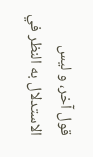قول آخر، و ليس الاستدلال به النظر في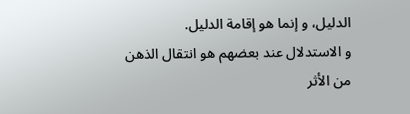الدليل، و إنما هو إقامة الدليل.
و الاستدلال عند بعضهم هو انتقال الذهن من الأثر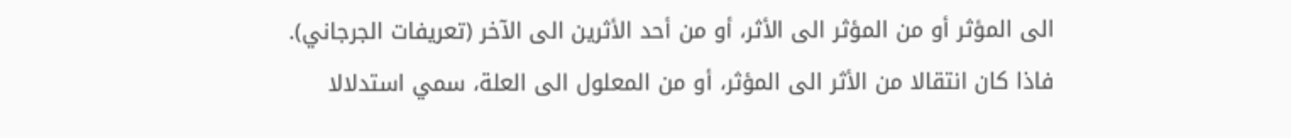الى المؤثر أو من المؤثر الى الأثر، أو من أحد الأثرين الى الآخر (تعريفات الجرجاني).
فاذا كان انتقالا من الأثر الى المؤثر، أو من المعلول الى العلة، سمي استدلالا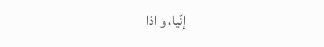إنّيا، و اذا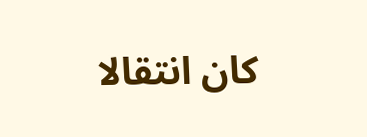كان انتقالا